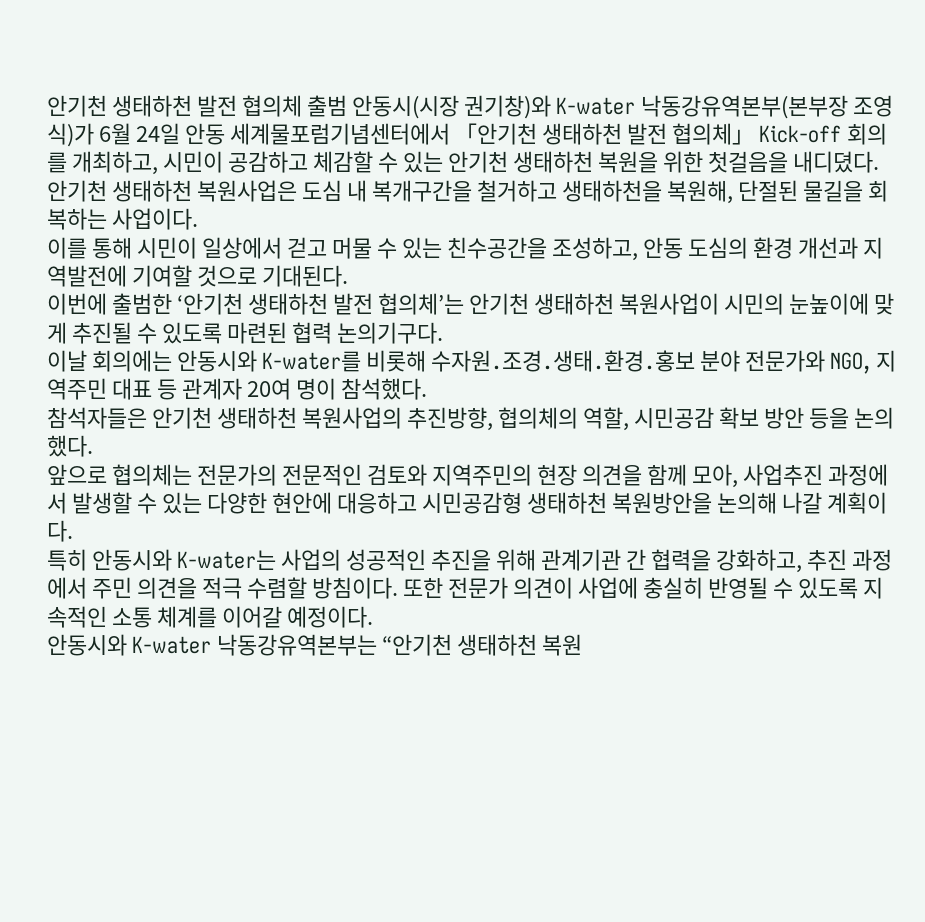안기천 생태하천 발전 협의체 출범 안동시(시장 권기창)와 K-water 낙동강유역본부(본부장 조영식)가 6월 24일 안동 세계물포럼기념센터에서 「안기천 생태하천 발전 협의체」 Kick-off 회의를 개최하고, 시민이 공감하고 체감할 수 있는 안기천 생태하천 복원을 위한 첫걸음을 내디뎠다.
안기천 생태하천 복원사업은 도심 내 복개구간을 철거하고 생태하천을 복원해, 단절된 물길을 회복하는 사업이다.
이를 통해 시민이 일상에서 걷고 머물 수 있는 친수공간을 조성하고, 안동 도심의 환경 개선과 지역발전에 기여할 것으로 기대된다.
이번에 출범한 ‘안기천 생태하천 발전 협의체’는 안기천 생태하천 복원사업이 시민의 눈높이에 맞게 추진될 수 있도록 마련된 협력 논의기구다.
이날 회의에는 안동시와 K-water를 비롯해 수자원․조경․생태․환경․홍보 분야 전문가와 NGO, 지역주민 대표 등 관계자 20여 명이 참석했다.
참석자들은 안기천 생태하천 복원사업의 추진방향, 협의체의 역할, 시민공감 확보 방안 등을 논의했다.
앞으로 협의체는 전문가의 전문적인 검토와 지역주민의 현장 의견을 함께 모아, 사업추진 과정에서 발생할 수 있는 다양한 현안에 대응하고 시민공감형 생태하천 복원방안을 논의해 나갈 계획이다.
특히 안동시와 K-water는 사업의 성공적인 추진을 위해 관계기관 간 협력을 강화하고, 추진 과정에서 주민 의견을 적극 수렴할 방침이다. 또한 전문가 의견이 사업에 충실히 반영될 수 있도록 지속적인 소통 체계를 이어갈 예정이다.
안동시와 K-water 낙동강유역본부는 “안기천 생태하천 복원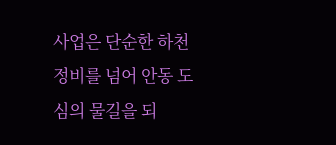사업은 단순한 하천 정비를 넘어 안동 도심의 물길을 되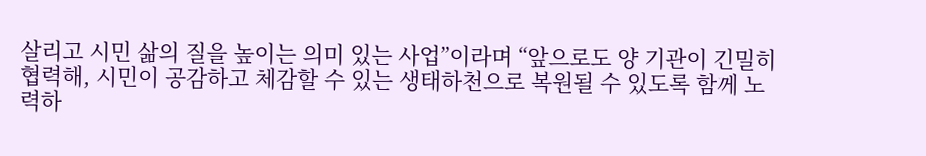살리고 시민 삶의 질을 높이는 의미 있는 사업”이라며 “앞으로도 양 기관이 긴밀히 협력해, 시민이 공감하고 체감할 수 있는 생태하천으로 복원될 수 있도록 함께 노력하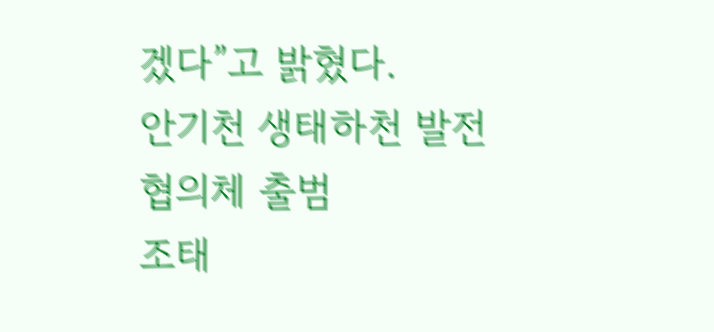겠다”고 밝혔다.
안기천 생태하천 발전 협의체 출범
조태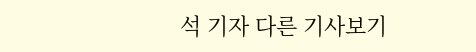석 기자 다른 기사보기